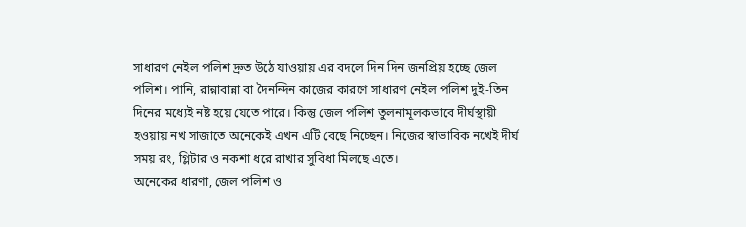সাধারণ নেইল পলিশ দ্রুত উঠে যাওয়ায় এর বদলে দিন দিন জনপ্রিয় হচ্ছে জেল পলিশ। পানি, রান্নাবান্না বা দৈনন্দিন কাজের কারণে সাধারণ নেইল পলিশ দুই-তিন দিনের মধ্যেই নষ্ট হয়ে যেতে পারে। কিন্তু জেল পলিশ তুলনামূলকভাবে দীর্ঘস্থায়ী হওয়ায় নখ সাজাতে অনেকেই এখন এটি বেছে নিচ্ছেন। নিজের স্বাভাবিক নখেই দীর্ঘ সময় রং, গ্লিটার ও নকশা ধরে রাখার সুবিধা মিলছে এতে।
অনেকের ধারণা, জেল পলিশ ও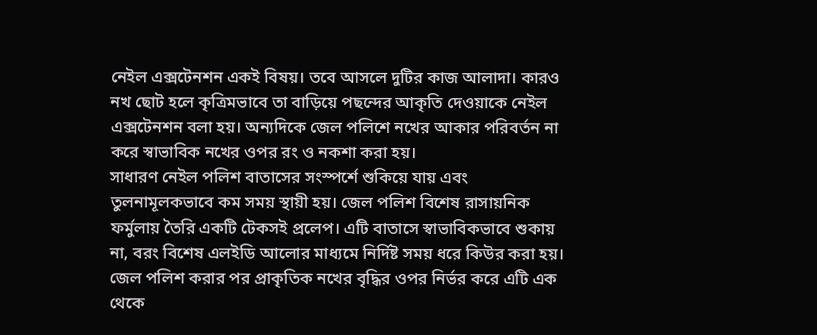নেইল এক্সটেনশন একই বিষয়। তবে আসলে দুটির কাজ আলাদা। কারও নখ ছোট হলে কৃত্রিমভাবে তা বাড়িয়ে পছন্দের আকৃতি দেওয়াকে নেইল এক্সটেনশন বলা হয়। অন্যদিকে জেল পলিশে নখের আকার পরিবর্তন না করে স্বাভাবিক নখের ওপর রং ও নকশা করা হয়।
সাধারণ নেইল পলিশ বাতাসের সংস্পর্শে শুকিয়ে যায় এবং তুলনামূলকভাবে কম সময় স্থায়ী হয়। জেল পলিশ বিশেষ রাসায়নিক ফর্মুলায় তৈরি একটি টেকসই প্রলেপ। এটি বাতাসে স্বাভাবিকভাবে শুকায় না, বরং বিশেষ এলইডি আলোর মাধ্যমে নির্দিষ্ট সময় ধরে কিউর করা হয়।
জেল পলিশ করার পর প্রাকৃতিক নখের বৃদ্ধির ওপর নির্ভর করে এটি এক থেকে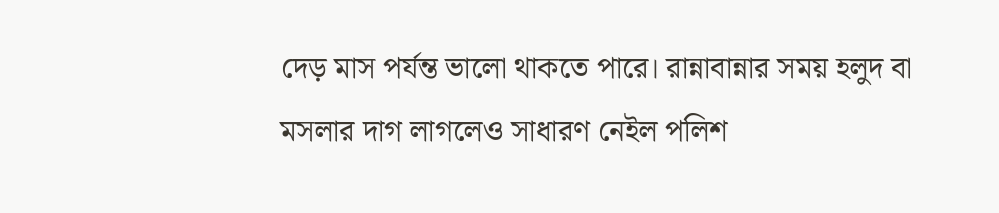দেড় মাস পর্যন্ত ভালো থাকতে পারে। রান্নাবান্নার সময় হলুদ বা মসলার দাগ লাগলেও সাধারণ নেইল পলিশ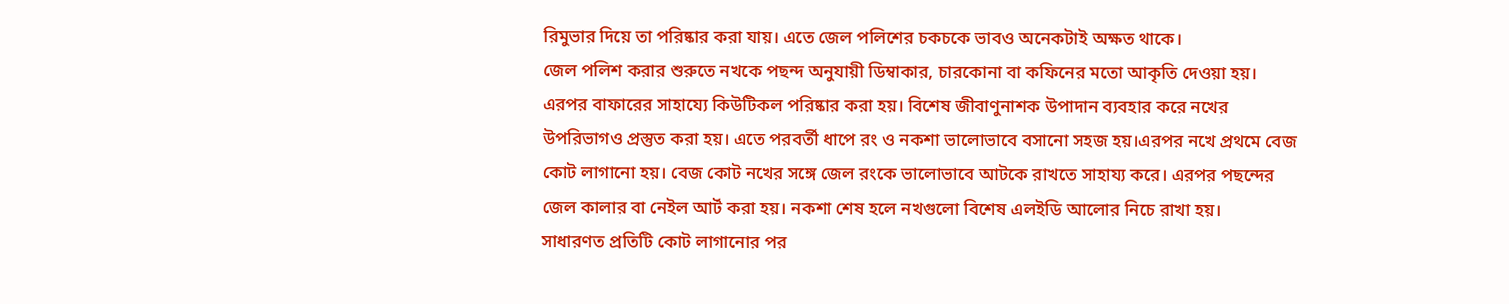রিমুভার দিয়ে তা পরিষ্কার করা যায়। এতে জেল পলিশের চকচকে ভাবও অনেকটাই অক্ষত থাকে।
জেল পলিশ করার শুরুতে নখকে পছন্দ অনুযায়ী ডিম্বাকার, চারকোনা বা কফিনের মতো আকৃতি দেওয়া হয়। এরপর বাফারের সাহায্যে কিউটিকল পরিষ্কার করা হয়। বিশেষ জীবাণুনাশক উপাদান ব্যবহার করে নখের উপরিভাগও প্রস্তুত করা হয়। এতে পরবর্তী ধাপে রং ও নকশা ভালোভাবে বসানো সহজ হয়।এরপর নখে প্রথমে বেজ কোট লাগানো হয়। বেজ কোট নখের সঙ্গে জেল রংকে ভালোভাবে আটকে রাখতে সাহায্য করে। এরপর পছন্দের জেল কালার বা নেইল আর্ট করা হয়। নকশা শেষ হলে নখগুলো বিশেষ এলইডি আলোর নিচে রাখা হয়।
সাধারণত প্রতিটি কোট লাগানোর পর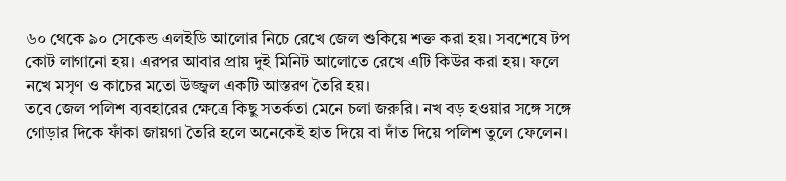৬০ থেকে ৯০ সেকেন্ড এলইডি আলোর নিচে রেখে জেল শুকিয়ে শক্ত করা হয়। সবশেষে টপ কোট লাগানো হয়। এরপর আবার প্রায় দুই মিনিট আলোতে রেখে এটি কিউর করা হয়। ফলে নখে মসৃণ ও কাচের মতো উজ্জ্বল একটি আস্তরণ তৈরি হয়।
তবে জেল পলিশ ব্যবহারের ক্ষেত্রে কিছু সতর্কতা মেনে চলা জরুরি। নখ বড় হওয়ার সঙ্গে সঙ্গে গোড়ার দিকে ফাঁকা জায়গা তৈরি হলে অনেকেই হাত দিয়ে বা দাঁত দিয়ে পলিশ তুলে ফেলেন।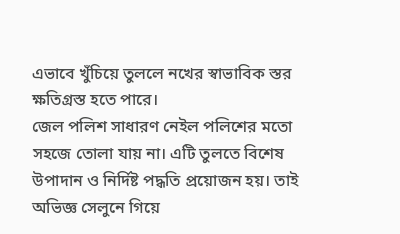এভাবে খুঁচিয়ে তুললে নখের স্বাভাবিক স্তর ক্ষতিগ্রস্ত হতে পারে।
জেল পলিশ সাধারণ নেইল পলিশের মতো সহজে তোলা যায় না। এটি তুলতে বিশেষ উপাদান ও নির্দিষ্ট পদ্ধতি প্রয়োজন হয়। তাই অভিজ্ঞ সেলুনে গিয়ে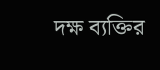দক্ষ ব্যক্তির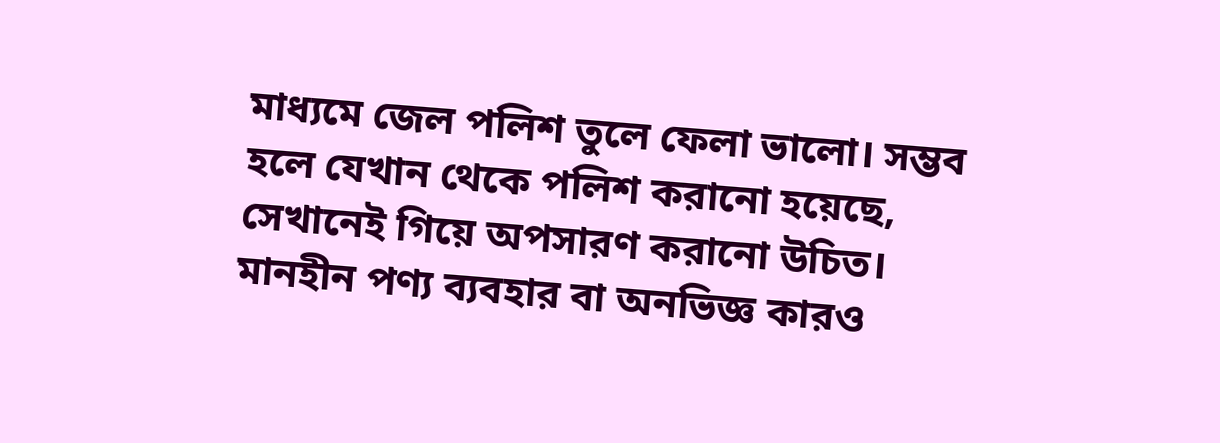মাধ্যমে জেল পলিশ তুলে ফেলা ভালো। সম্ভব হলে যেখান থেকে পলিশ করানো হয়েছে, সেখানেই গিয়ে অপসারণ করানো উচিত।
মানহীন পণ্য ব্যবহার বা অনভিজ্ঞ কারও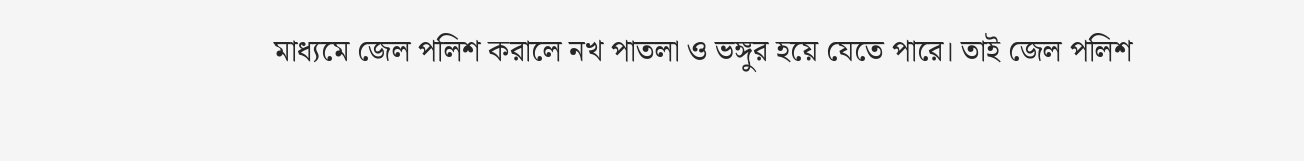মাধ্যমে জেল পলিশ করালে নখ পাতলা ও ভঙ্গুর হয়ে যেতে পারে। তাই জেল পলিশ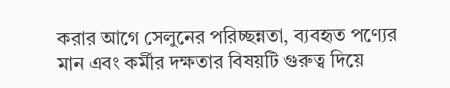করার আগে সেলুনের পরিচ্ছন্নতা, ব্যবহৃত পণ্যের মান এবং কর্মীর দক্ষতার বিষয়টি গুরুত্ব দিয়ে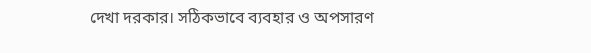দেখা দরকার। সঠিকভাবে ব্যবহার ও অপসারণ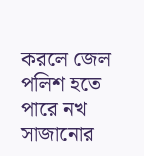করলে জেল পলিশ হতে পারে নখ সাজানোর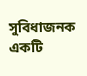সুবিধাজনক একটি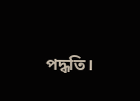পদ্ধতি।